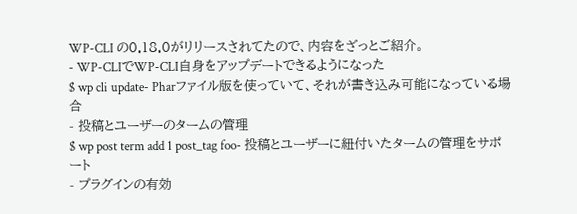WP-CLI の0.18.0がリリースされてたので、内容をざっとご紹介。
- WP-CLIでWP-CLI自身をアップデートできるようになった
$ wp cli update- Pharファイル版を使っていて、それが書き込み可能になっている場合
- 投稿とユーザーのタームの管理
$ wp post term add 1 post_tag foo- 投稿とユーザーに紐付いたタームの管理をサポート
- プラグインの有効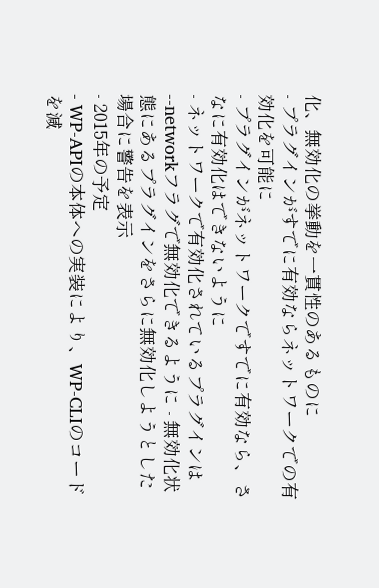化、無効化の挙動を一貫性のあるものに
- プラグインがすでに有効ならネットワークでの有効化を可能に
- プラグインがネットワークですでに有効なら、さなに有効化はできないように
- ネットワークで有効化されているプラグインは
--networkフラグで無効化できるように - 無効化状態にあるプラグインをさらに無効化しようとした場合に警告を表示
- 2015年の予定
- WP-APIの本体への実装により、WP-CLIのコードを減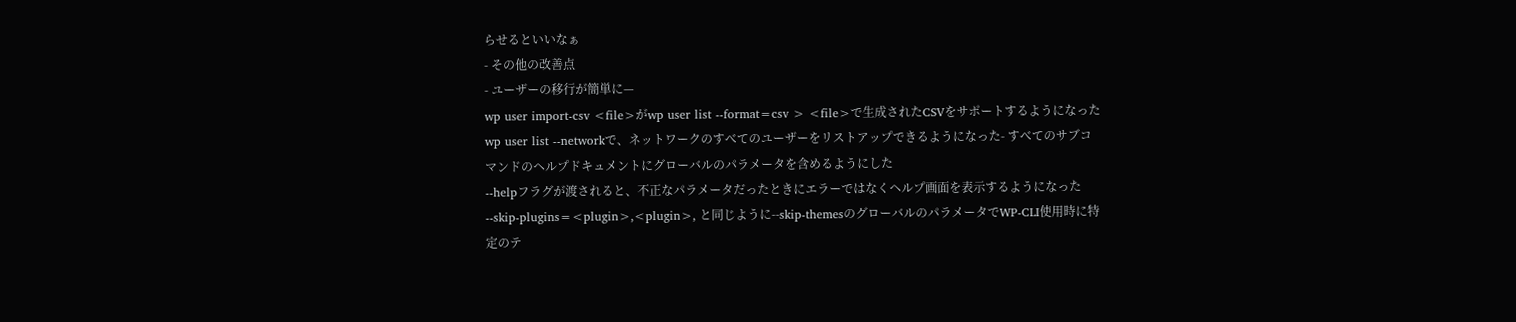らせるといいなぁ
- その他の改善点
- ユーザーの移行が簡単に—
wp user import-csv <file>がwp user list --format=csv > <file>で生成されたCSVをサポートするようになった wp user list --networkで、ネットワークのすべてのユーザーをリストアップできるようになった- すべてのサブコマンドのヘルプドキュメントにグローバルのパラメータを含めるようにした
--helpフラグが渡されると、不正なパラメータだったときにエラーではなくヘルプ画面を表示するようになった--skip-plugins=<plugin>,<plugin>, と同じように--skip-themesのグローバルのパラメータでWP-CLI使用時に特定のテ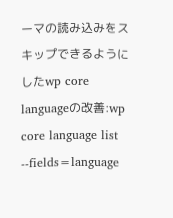ーマの読み込みをスキップできるようにしたwp core languageの改善:wp core language list --fields=language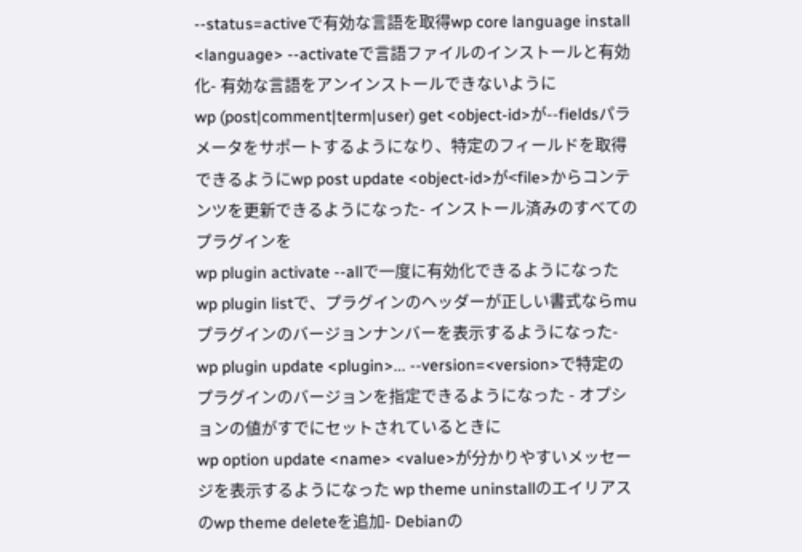--status=activeで有効な言語を取得wp core language install <language> --activateで言語ファイルのインストールと有効化- 有効な言語をアンインストールできないように
wp (post|comment|term|user) get <object-id>が--fieldsパラメータをサポートするようになり、特定のフィールドを取得できるようにwp post update <object-id>が<file>からコンテンツを更新できるようになった- インストール済みのすべてのプラグインを
wp plugin activate --allで一度に有効化できるようになった wp plugin listで、プラグインのヘッダーが正しい書式ならmuプラグインのバージョンナンバーを表示するようになった-
wp plugin update <plugin>... --version=<version>で特定のプラグインのバージョンを指定できるようになった - オプションの値がすでにセットされているときに
wp option update <name> <value>が分かりやすいメッセージを表示するようになった wp theme uninstallのエイリアスのwp theme deleteを追加- Debianの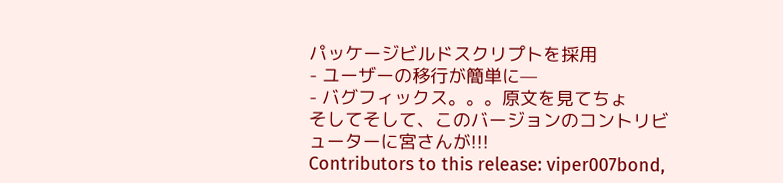パッケージビルドスクリプトを採用
- ユーザーの移行が簡単に—
- バグフィックス。。。原文を見てちょ
そしてそして、このバージョンのコントリビューターに宮さんが!!!
Contributors to this release: viper007bond,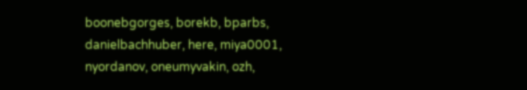boonebgorges, borekb, bparbs, danielbachhuber, here, miya0001, nyordanov, oneumyvakin, ozh,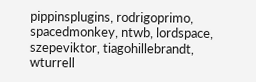pippinsplugins, rodrigoprimo, spacedmonkey, ntwb, lordspace, szepeviktor, tiagohillebrandt, wturrell